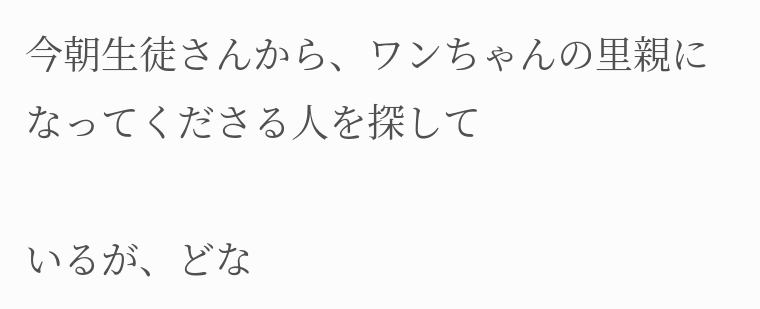今朝生徒さんから、ワンちゃんの里親になってくださる人を探して

いるが、どな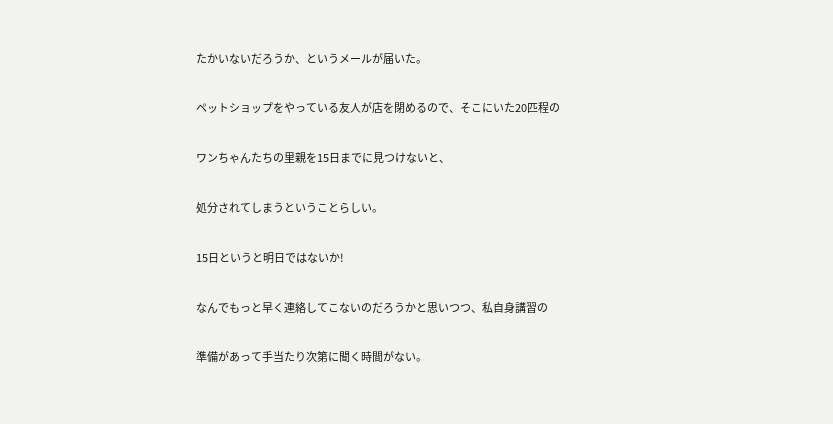たかいないだろうか、というメールが届いた。

ペットショップをやっている友人が店を閉めるので、そこにいた20匹程の

ワンちゃんたちの里親を15日までに見つけないと、

処分されてしまうということらしい。

15日というと明日ではないか!

なんでもっと早く連絡してこないのだろうかと思いつつ、私自身講習の

準備があって手当たり次第に聞く時間がない。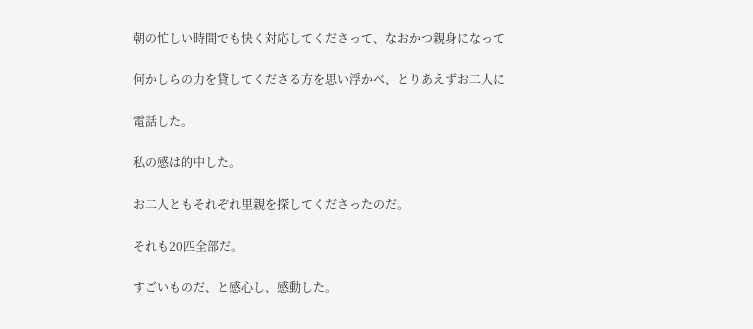朝の忙しい時間でも快く対応してくださって、なおかつ親身になって

何かしらの力を貸してくださる方を思い浮かべ、とりあえずお二人に

電話した。

私の感は的中した。

お二人ともそれぞれ里親を探してくださったのだ。

それも20匹全部だ。

すごいものだ、と感心し、感動した。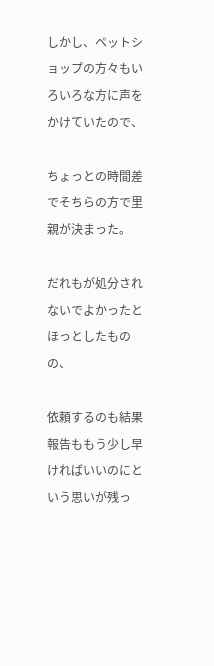しかし、ペットショップの方々もいろいろな方に声をかけていたので、

ちょっとの時間差でそちらの方で里親が決まった。

だれもが処分されないでよかったとほっとしたものの、

依頼するのも結果報告ももう少し早ければいいのにという思いが残っ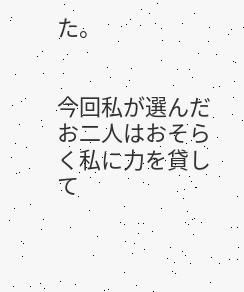た。


今回私が選んだお二人はおそらく私に力を貸して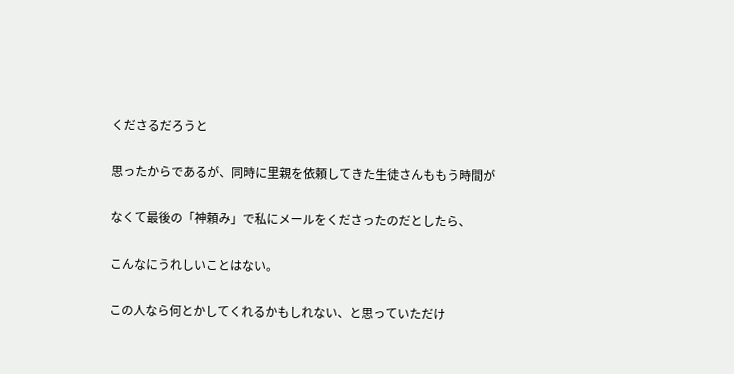くださるだろうと

思ったからであるが、同時に里親を依頼してきた生徒さんももう時間が

なくて最後の「神頼み」で私にメールをくださったのだとしたら、

こんなにうれしいことはない。

この人なら何とかしてくれるかもしれない、と思っていただけ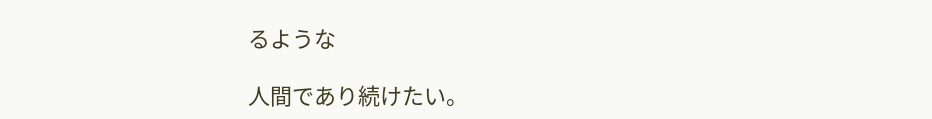るような

人間であり続けたい。